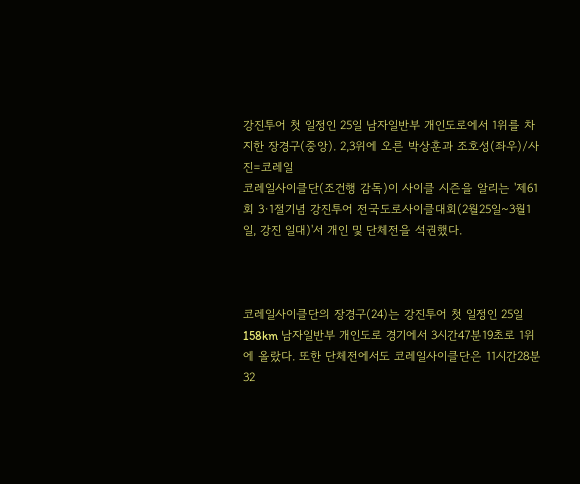강진투어 첫 일정인 25일 남자일반부 개인도로에서 1위를 차지한 장경구(중앙). 2,3위에 오른 박상훈과 조호성(좌우)/사진=코레일
코레일사이클단(조건행 감독)이 사이클 시즌을 알리는 '제61회 3·1절기념 강진투어 전국도로사이클대회(2월25일~3월1일, 강진 일대)'서 개인 및 단체전을 석권했다.



코레일사이클단의 장경구(24)는 강진투어 첫 일정인 25일 158km 남자일반부 개인도로 경기에서 3시간47분19초로 1위에 올랐다. 또한 단체전에서도 코레일사이클단은 11시간28분32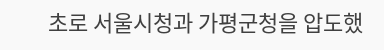초로 서울시청과 가평군청을 압도했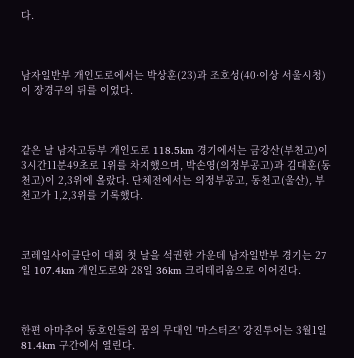다.



남자일반부 개인도로에서는 박상훈(23)과 조호성(40·이상 서울시청)이 장경구의 뒤를 이었다.



같은 날 남자고등부 개인도로 118.5km 경기에서는 금강산(부천고)이 3시간11분49초로 1위를 차지했으며, 박손영(의정부공고)과 김대훈(동천고)이 2,3위에 올랐다. 단체전에서는 의정부공고, 동천고(울산), 부천고가 1,2,3위를 기록했다.



코레일사이클단이 대회 첫 날을 석권한 가운데 남자일반부 경기는 27일 107.4km 개인도로와 28일 36km 크리테리움으로 이어진다.



한편 아마추어 동호인들의 꿈의 무대인 '마스터즈' 강진투어는 3월1일 81.4km 구간에서 열린다.